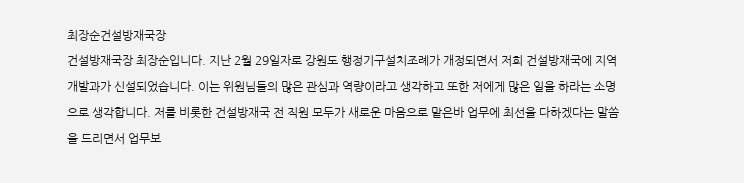최장순건설방재국장
건설방재국장 최장순입니다. 지난 2월 29일자로 강원도 행정기구설치조례가 개정되면서 저희 건설방재국에 지역개발과가 신설되었습니다. 이는 위원님들의 많은 관심과 역량이라고 생각하고 또한 저에게 많은 일을 하라는 소명으로 생각합니다. 저를 비롯한 건설방재국 전 직원 모두가 새로운 마음으로 맡은바 업무에 최선을 다하겠다는 말씀을 드리면서 업무보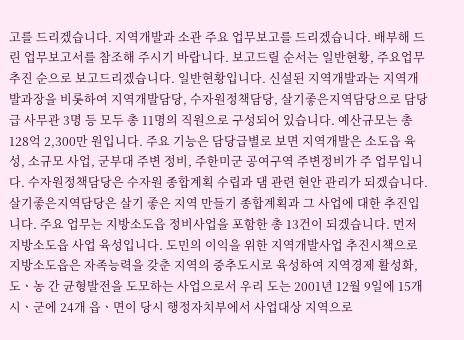고를 드리겠습니다. 지역개발과 소관 주요 업무보고를 드리겠습니다. 배부해 드린 업무보고서를 참조해 주시기 바랍니다. 보고드릴 순서는 일반현황, 주요업무 추진 순으로 보고드리겠습니다. 일반현황입니다. 신설된 지역개발과는 지역개발과장을 비롯하여 지역개발담당, 수자원정책담당, 살기좋은지역담당으로 담당급 사무관 3명 등 모두 총 11명의 직원으로 구성되어 있습니다. 예산규모는 총 128억 2,300만 원입니다. 주요 기능은 담당급별로 보면 지역개발은 소도읍 육성, 소규모 사업, 군부대 주변 정비, 주한미군 공여구역 주변정비가 주 업무입니다. 수자원정책담당은 수자원 종합계획 수립과 댐 관련 현안 관리가 되겠습니다. 살기좋은지역담당은 살기 좋은 지역 만들기 종합계획과 그 사업에 대한 추진입니다. 주요 업무는 지방소도읍 정비사업을 포함한 총 13건이 되겠습니다. 먼저 지방소도읍 사업 육성입니다. 도민의 이익을 위한 지역개발사업 추진시책으로 지방소도읍은 자족능력을 갖춘 지역의 중추도시로 육성하여 지역경제 활성화, 도ㆍ농 간 균형발전을 도모하는 사업으로서 우리 도는 2001년 12월 9일에 15개 시ㆍ군에 24개 읍ㆍ면이 당시 행정자치부에서 사업대상 지역으로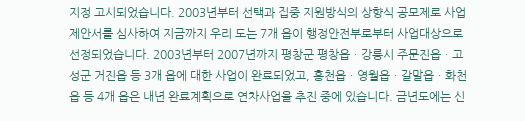지정 고시되었습니다. 2003년부터 선택과 집중 지원방식의 상향식 공모제로 사업제안서를 심사하여 지금까지 우리 도는 7개 읍이 행정안전부로부터 사업대상으로 선정되었습니다. 2003년부터 2007년까지 평창군 평창읍ㆍ강릉시 주문진읍ㆍ고성군 거진읍 등 3개 읍에 대한 사업이 완료되었고, 홍천읍ㆍ영월읍ㆍ갈말읍ㆍ화천읍 등 4개 읍은 내년 완료계획으로 연차사업을 추진 중에 있습니다. 금년도에는 신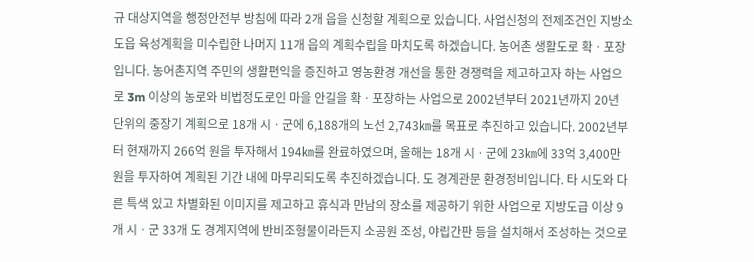규 대상지역을 행정안전부 방침에 따라 2개 읍을 신청할 계획으로 있습니다. 사업신청의 전제조건인 지방소도읍 육성계획을 미수립한 나머지 11개 읍의 계획수립을 마치도록 하겠습니다. 농어촌 생활도로 확ㆍ포장입니다. 농어촌지역 주민의 생활편익을 증진하고 영농환경 개선을 통한 경쟁력을 제고하고자 하는 사업으로 3m 이상의 농로와 비법정도로인 마을 안길을 확ㆍ포장하는 사업으로 2002년부터 2021년까지 20년 단위의 중장기 계획으로 18개 시ㆍ군에 6,188개의 노선 2,743㎞를 목표로 추진하고 있습니다. 2002년부터 현재까지 266억 원을 투자해서 194㎞를 완료하였으며, 올해는 18개 시ㆍ군에 23㎞에 33억 3,400만 원을 투자하여 계획된 기간 내에 마무리되도록 추진하겠습니다. 도 경계관문 환경정비입니다. 타 시도와 다른 특색 있고 차별화된 이미지를 제고하고 휴식과 만남의 장소를 제공하기 위한 사업으로 지방도급 이상 9개 시ㆍ군 33개 도 경계지역에 반비조형물이라든지 소공원 조성, 야립간판 등을 설치해서 조성하는 것으로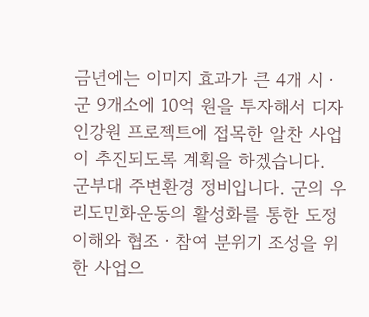금년에는 이미지 효과가 큰 4개 시ㆍ군 9개소에 10억 원을 투자해서 디자인강원 프로젝트에 접목한 알찬 사업이 추진되도록 계획을 하겠습니다. 군부대 주변환경 정비입니다. 군의 우리도민화운동의 활성화를 통한 도정 이해와 협조ㆍ참여 분위기 조성을 위한 사업으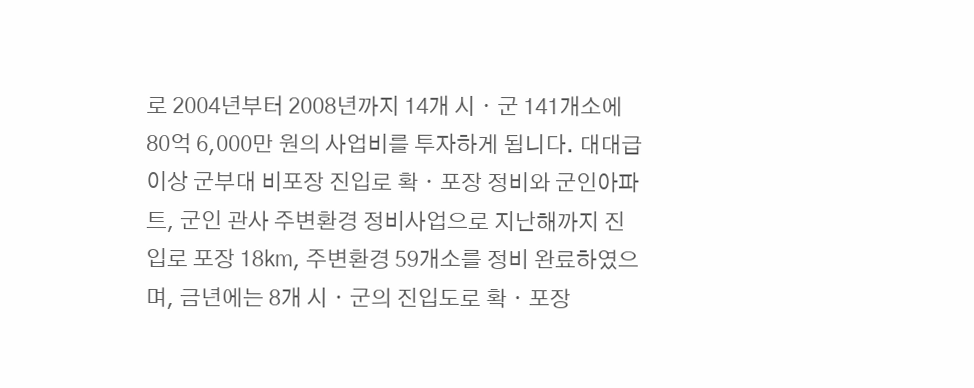로 2004년부터 2008년까지 14개 시ㆍ군 141개소에 80억 6,000만 원의 사업비를 투자하게 됩니다. 대대급 이상 군부대 비포장 진입로 확ㆍ포장 정비와 군인아파트, 군인 관사 주변환경 정비사업으로 지난해까지 진입로 포장 18㎞, 주변환경 59개소를 정비 완료하였으며, 금년에는 8개 시ㆍ군의 진입도로 확ㆍ포장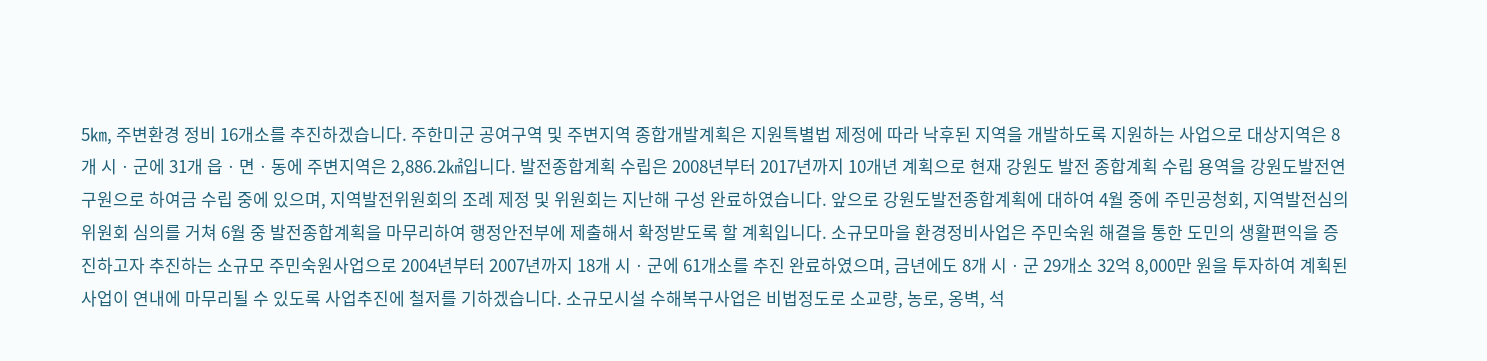5㎞, 주변환경 정비 16개소를 추진하겠습니다. 주한미군 공여구역 및 주변지역 종합개발계획은 지원특별법 제정에 따라 낙후된 지역을 개발하도록 지원하는 사업으로 대상지역은 8개 시ㆍ군에 31개 읍ㆍ면ㆍ동에 주변지역은 2,886.2㎢입니다. 발전종합계획 수립은 2008년부터 2017년까지 10개년 계획으로 현재 강원도 발전 종합계획 수립 용역을 강원도발전연구원으로 하여금 수립 중에 있으며, 지역발전위원회의 조례 제정 및 위원회는 지난해 구성 완료하였습니다. 앞으로 강원도발전종합계획에 대하여 4월 중에 주민공청회, 지역발전심의위원회 심의를 거쳐 6월 중 발전종합계획을 마무리하여 행정안전부에 제출해서 확정받도록 할 계획입니다. 소규모마을 환경정비사업은 주민숙원 해결을 통한 도민의 생활편익을 증진하고자 추진하는 소규모 주민숙원사업으로 2004년부터 2007년까지 18개 시ㆍ군에 61개소를 추진 완료하였으며, 금년에도 8개 시ㆍ군 29개소 32억 8,000만 원을 투자하여 계획된 사업이 연내에 마무리될 수 있도록 사업추진에 철저를 기하겠습니다. 소규모시설 수해복구사업은 비법정도로 소교량, 농로, 옹벽, 석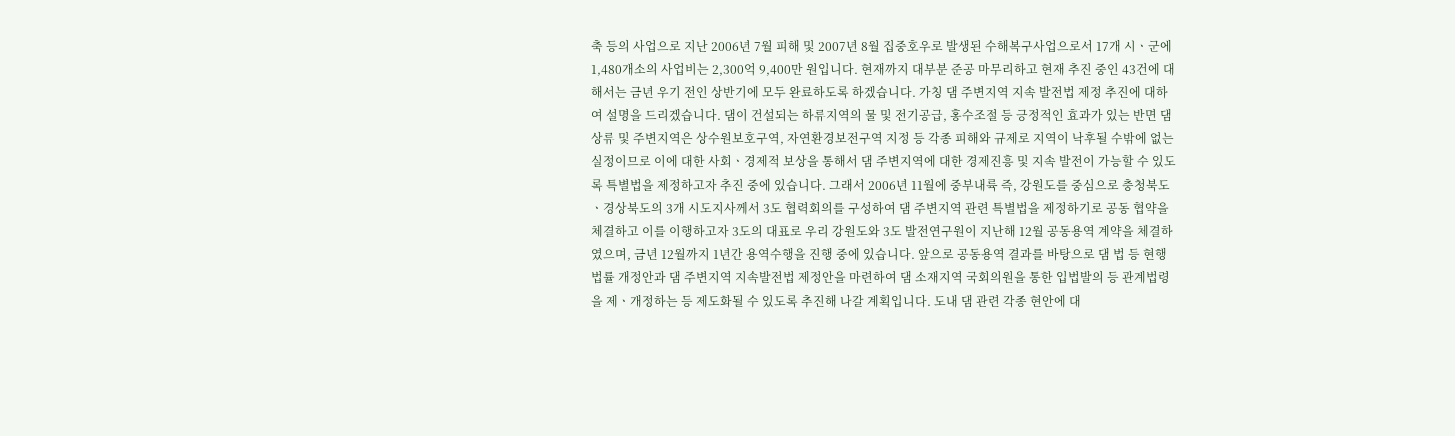축 등의 사업으로 지난 2006년 7월 피해 및 2007년 8월 집중호우로 발생된 수해복구사업으로서 17개 시ㆍ군에 1,480개소의 사업비는 2,300억 9,400만 원입니다. 현재까지 대부분 준공 마무리하고 현재 추진 중인 43건에 대해서는 금년 우기 전인 상반기에 모두 완료하도록 하겠습니다. 가칭 댐 주변지역 지속 발전법 제정 추진에 대하여 설명을 드리겠습니다. 댐이 건설되는 하류지역의 물 및 전기공급, 홍수조절 등 긍정적인 효과가 있는 반면 댐 상류 및 주변지역은 상수원보호구역, 자연환경보전구역 지정 등 각종 피해와 규제로 지역이 낙후될 수밖에 없는 실정이므로 이에 대한 사회ㆍ경제적 보상을 통해서 댐 주변지역에 대한 경제진흥 및 지속 발전이 가능할 수 있도록 특별법을 제정하고자 추진 중에 있습니다. 그래서 2006년 11월에 중부내륙 즉, 강원도를 중심으로 충청북도ㆍ경상북도의 3개 시도지사께서 3도 협력회의를 구성하여 댐 주변지역 관련 특별법을 제정하기로 공동 협약을 체결하고 이를 이행하고자 3도의 대표로 우리 강원도와 3도 발전연구원이 지난해 12월 공동용역 계약을 체결하였으며, 금년 12월까지 1년간 용역수행을 진행 중에 있습니다. 앞으로 공동용역 결과를 바탕으로 댐 법 등 현행법률 개정안과 댐 주변지역 지속발전법 제정안을 마련하여 댐 소재지역 국회의원을 통한 입법발의 등 관계법령을 제ㆍ개정하는 등 제도화될 수 있도록 추진해 나갈 계획입니다. 도내 댐 관련 각종 현안에 대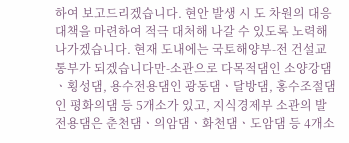하여 보고드리겠습니다. 현안 발생 시 도 차원의 대응대책을 마련하여 적극 대처해 나갈 수 있도록 노력해 나가겠습니다. 현재 도내에는 국토해양부-전 건설교통부가 되겠습니다만-소관으로 다목적댐인 소양강댐ㆍ횡성댐, 용수전용댐인 광동댐ㆍ달방댐, 홍수조절댐인 평화의댐 등 5개소가 있고, 지식경제부 소관의 발전용댐은 춘천댐ㆍ의암댐ㆍ화천댐ㆍ도암댐 등 4개소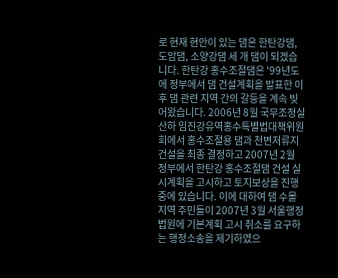로 현재 현안이 있는 댐은 한탄강댐, 도암댐, 소양강댐 세 개 댐이 되겠습니다. 한탄강 홍수조절댐은 '99년도에 정부에서 댐 건설계획을 발표한 이후 댐 관련 지역 간의 갈등을 계속 빚어왔습니다. 2006년 8월 국무조정실 산하 임진강유역홍수특별법대책위원회에서 홍수조절용 댐과 천변저류지 건설을 최종 결정하고 2007년 2월 정부에서 한탄강 홍수조절댐 건설 실시계획을 고시하고 토지보상을 진행 중에 있습니다. 이에 대하여 댐 수몰지역 주민들이 2007년 3월 서울행정법원에 기본계획 고시 취소를 요구하는 행정소송을 제기하였으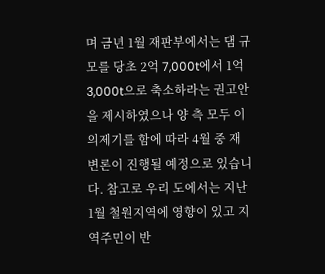며 금년 1월 재판부에서는 댐 규모를 당초 2억 7,000t에서 1억 3,000t으로 축소하라는 권고안을 제시하였으나 양 측 모두 이의제기를 함에 따라 4월 중 재 변론이 진행될 예정으로 있습니다. 참고로 우리 도에서는 지난 1월 철원지역에 영향이 있고 지역주민이 반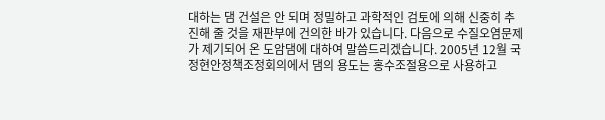대하는 댐 건설은 안 되며 정밀하고 과학적인 검토에 의해 신중히 추진해 줄 것을 재판부에 건의한 바가 있습니다. 다음으로 수질오염문제가 제기되어 온 도암댐에 대하여 말씀드리겠습니다. 2005년 12월 국정현안정책조정회의에서 댐의 용도는 홍수조절용으로 사용하고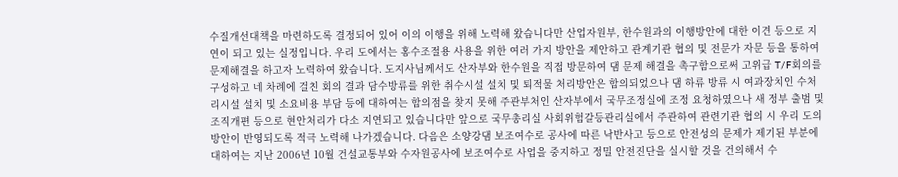수질개선대책을 마련하도록 결정되어 있어 이의 이행을 위해 노력해 왔습니다만 산업자원부, 한수원과의 이행방안에 대한 이견 등으로 지연이 되고 있는 실정입니다. 우리 도에서는 홍수조절용 사용을 위한 여러 가지 방안을 제안하고 관계기관 협의 및 전문가 자문 등을 통하여 문제해결을 하고자 노력하여 왔습니다. 도지사님께서도 산자부와 한수원을 직접 방문하여 댐 문제 해결을 촉구함으로써 고위급 T/F회의를 구성하고 네 차례에 걸친 회의 결과 담수방류를 위한 취수시설 설치 및 퇴적물 처리방안은 합의되었으나 댐 하류 방류 시 여과장치인 수처리시설 설치 및 소요비용 부담 등에 대하여는 합의점을 찾지 못해 주관부처인 산자부에서 국무조정실에 조정 요청하였으나 새 정부 출범 및 조직개편 등으로 현안처리가 다소 지연되고 있습니다만 앞으로 국무총리실 사회위험갈등관리실에서 주관하여 관련기관 협의 시 우리 도의 방안이 반영되도록 적극 노력해 나가겠습니다. 다음은 소양강댐 보조여수로 공사에 따른 낙반사고 등으로 안전성의 문제가 제기된 부분에 대하여는 지난 2006년 10월 건설교통부와 수자원공사에 보조여수로 사업을 중지하고 정밀 안전진단을 실시할 것을 건의해서 수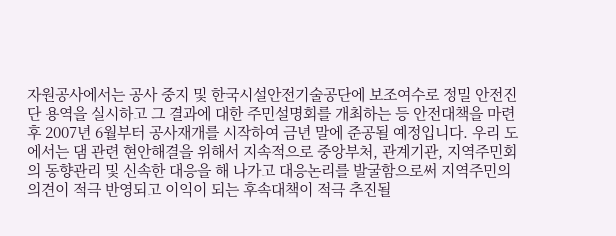자원공사에서는 공사 중지 및 한국시설안전기술공단에 보조여수로 정밀 안전진단 용역을 실시하고 그 결과에 대한 주민설명회를 개최하는 등 안전대책을 마련 후 2007년 6월부터 공사재개를 시작하여 금년 말에 준공될 예정입니다. 우리 도에서는 댐 관련 현안해결을 위해서 지속적으로 중앙부처, 관계기관, 지역주민회의 동향관리 및 신속한 대응을 해 나가고 대응논리를 발굴함으로써 지역주민의 의견이 적극 반영되고 이익이 되는 후속대책이 적극 추진될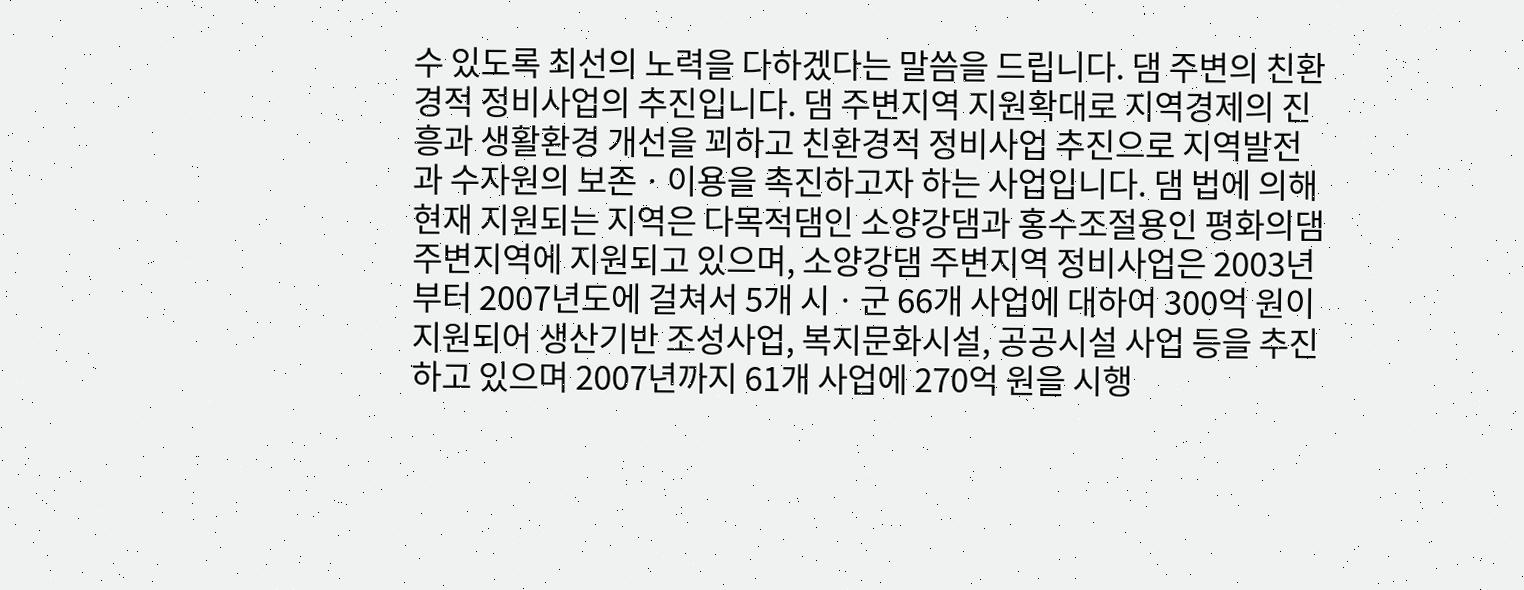수 있도록 최선의 노력을 다하겠다는 말씀을 드립니다. 댐 주변의 친환경적 정비사업의 추진입니다. 댐 주변지역 지원확대로 지역경제의 진흥과 생활환경 개선을 꾀하고 친환경적 정비사업 추진으로 지역발전과 수자원의 보존ㆍ이용을 촉진하고자 하는 사업입니다. 댐 법에 의해 현재 지원되는 지역은 다목적댐인 소양강댐과 홍수조절용인 평화의댐 주변지역에 지원되고 있으며, 소양강댐 주변지역 정비사업은 2003년부터 2007년도에 걸쳐서 5개 시ㆍ군 66개 사업에 대하여 300억 원이 지원되어 생산기반 조성사업, 복지문화시설, 공공시설 사업 등을 추진하고 있으며 2007년까지 61개 사업에 270억 원을 시행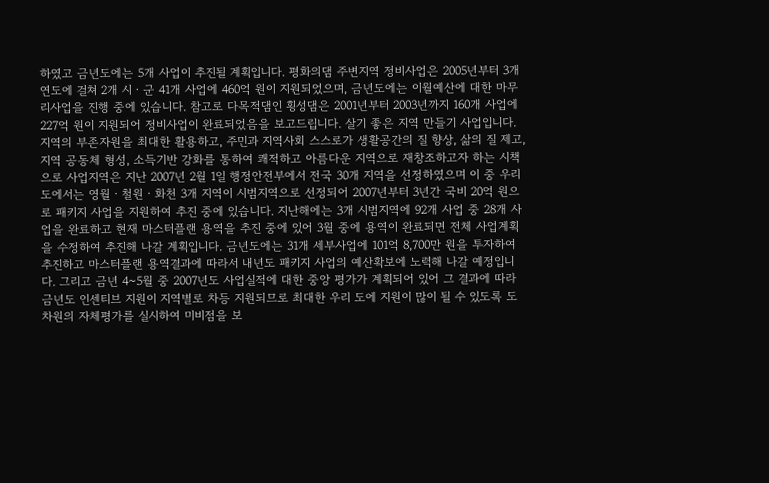하였고 금년도에는 5개 사업이 추진될 계획입니다. 평화의댐 주변지역 정비사업은 2005년부터 3개 연도에 걸쳐 2개 시ㆍ군 41개 사업에 460억 원이 지원되었으며, 금년도에는 이월예산에 대한 마무리사업을 진행 중에 있습니다. 참고로 다목적댐인 횡성댐은 2001년부터 2003년까지 160개 사업에 227억 원이 지원되어 정비사업이 완료되었음을 보고드립니다. 살기 좋은 지역 만들기 사업입니다. 지역의 부존자원을 최대한 활용하고, 주민과 지역사회 스스로가 생활공간의 질 향상, 삶의 질 제고, 지역 공동체 형성, 소득기반 강화를 통하여 쾌적하고 아름다운 지역으로 재창조하고자 하는 시책으로 사업지역은 지난 2007년 2월 1일 행정안전부에서 전국 30개 지역을 선정하였으며 이 중 우리 도에서는 영월ㆍ철원ㆍ화천 3개 지역이 시범지역으로 선정되어 2007년부터 3년간 국비 20억 원으로 패키지 사업을 지원하여 추진 중에 있습니다. 지난해에는 3개 시범지역에 92개 사업 중 28개 사업을 완료하고 현재 마스터플랜 용역을 추진 중에 있어 3월 중에 용역이 완료되면 전체 사업계획을 수정하여 추진해 나갈 계획입니다. 금년도에는 31개 세부사업에 101억 8,700만 원을 투자하여 추진하고 마스터플랜 용역결과에 따라서 내년도 패키지 사업의 예산확보에 노력해 나갈 예정입니다. 그리고 금년 4~5월 중 2007년도 사업실적에 대한 중앙 평가가 계획되어 있어 그 결과에 따라 금년도 인센티브 지원이 지역별로 차등 지원되므로 최대한 우리 도에 지원이 많이 될 수 있도록 도 차원의 자체평가를 실시하여 미비점을 보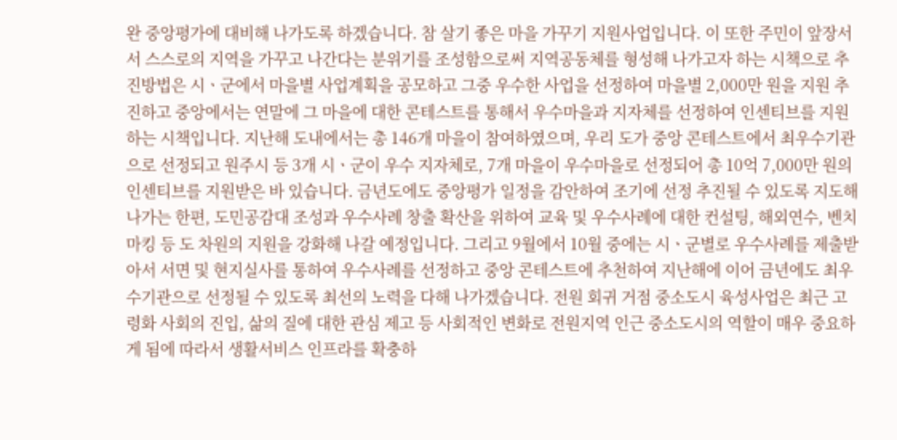완 중앙평가에 대비해 나가도록 하겠습니다. 참 살기 좋은 마을 가꾸기 지원사업입니다. 이 또한 주민이 앞장서서 스스로의 지역을 가꾸고 나간다는 분위기를 조성함으로써 지역공동체를 형성해 나가고자 하는 시책으로 추진방법은 시ㆍ군에서 마을별 사업계획을 공모하고 그중 우수한 사업을 선정하여 마을별 2,000만 원을 지원 추진하고 중앙에서는 연말에 그 마을에 대한 콘테스트를 통해서 우수마을과 지자체를 선정하여 인센티브를 지원하는 시책입니다. 지난해 도내에서는 총 146개 마을이 참여하였으며, 우리 도가 중앙 콘테스트에서 최우수기관으로 선정되고 원주시 등 3개 시ㆍ군이 우수 지자체로, 7개 마을이 우수마을로 선정되어 총 10억 7,000만 원의 인센티브를 지원받은 바 있습니다. 금년도에도 중앙평가 일정을 감안하여 조기에 선정 추진될 수 있도록 지도해 나가는 한편, 도민공감대 조성과 우수사례 창출 확산을 위하여 교육 및 우수사례에 대한 컨설팅, 해외연수, 벤치마킹 등 도 차원의 지원을 강화해 나갈 예정입니다. 그리고 9월에서 10월 중에는 시ㆍ군별로 우수사례를 제출받아서 서면 및 현지실사를 통하여 우수사례를 선정하고 중앙 콘테스트에 추천하여 지난해에 이어 금년에도 최우수기관으로 선정될 수 있도록 최선의 노력을 다해 나가겠습니다. 전원 회귀 거점 중소도시 육성사업은 최근 고령화 사회의 진입, 삶의 질에 대한 관심 제고 등 사회적인 변화로 전원지역 인근 중소도시의 역할이 매우 중요하게 됨에 따라서 생활서비스 인프라를 확충하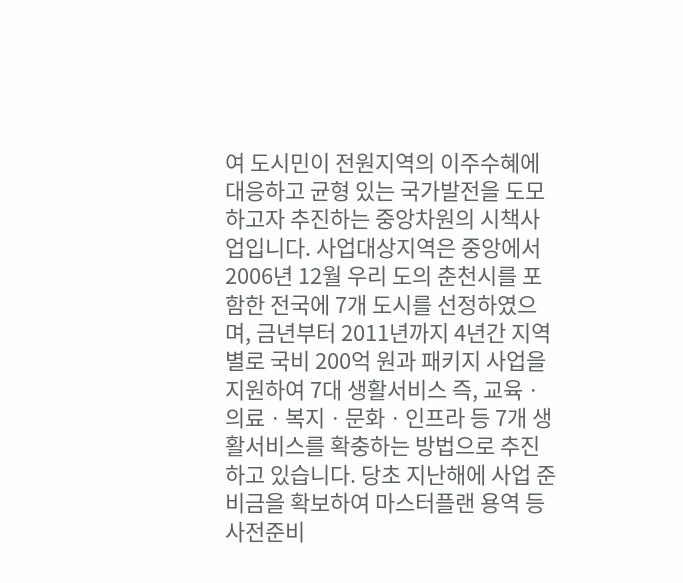여 도시민이 전원지역의 이주수혜에 대응하고 균형 있는 국가발전을 도모하고자 추진하는 중앙차원의 시책사업입니다. 사업대상지역은 중앙에서 2006년 12월 우리 도의 춘천시를 포함한 전국에 7개 도시를 선정하였으며, 금년부터 2011년까지 4년간 지역별로 국비 200억 원과 패키지 사업을 지원하여 7대 생활서비스 즉, 교육ㆍ의료ㆍ복지ㆍ문화ㆍ인프라 등 7개 생활서비스를 확충하는 방법으로 추진하고 있습니다. 당초 지난해에 사업 준비금을 확보하여 마스터플랜 용역 등 사전준비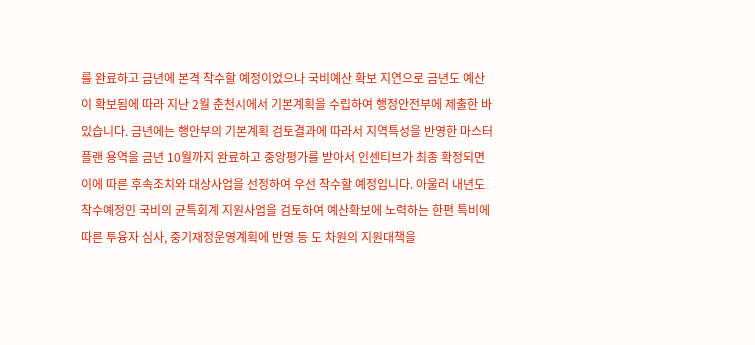를 완료하고 금년에 본격 착수할 예정이었으나 국비예산 확보 지연으로 금년도 예산이 확보됨에 따라 지난 2월 춘천시에서 기본계획을 수립하여 행정안전부에 제출한 바 있습니다. 금년에는 행안부의 기본계획 검토결과에 따라서 지역특성을 반영한 마스터플랜 용역을 금년 10월까지 완료하고 중앙평가를 받아서 인센티브가 최종 확정되면 이에 따른 후속조치와 대상사업을 선정하여 우선 착수할 예정입니다. 아울러 내년도 착수예정인 국비의 균특회계 지원사업을 검토하여 예산확보에 노력하는 한편 특비에 따른 투융자 심사, 중기재정운영계획에 반영 등 도 차원의 지원대책을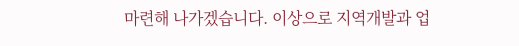마련해 나가겠습니다. 이상으로 지역개발과 업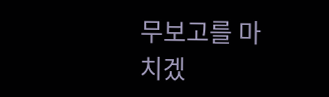무보고를 마치겠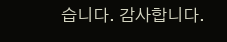습니다. 감사합니다.